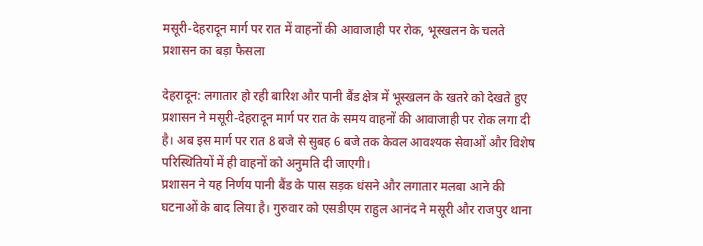मसूरी-देहरादून मार्ग पर रात में वाहनों की आवाजाही पर रोक, भूस्खलन के चलते प्रशासन का बड़ा फैसला

देहरादून: लगातार हो रही बारिश और पानी बैंड क्षेत्र में भूस्खलन के खतरे को देखते हुए प्रशासन ने मसूरी-देहरादून मार्ग पर रात के समय वाहनों की आवाजाही पर रोक लगा दी है। अब इस मार्ग पर रात 8 बजे से सुबह 6 बजे तक केवल आवश्यक सेवाओं और विशेष परिस्थितियों में ही वाहनों को अनुमति दी जाएगी।
प्रशासन ने यह निर्णय पानी बैंड के पास सड़क धंसने और लगातार मलबा आने की घटनाओं के बाद लिया है। गुरुवार को एसडीएम राहुल आनंद ने मसूरी और राजपुर थाना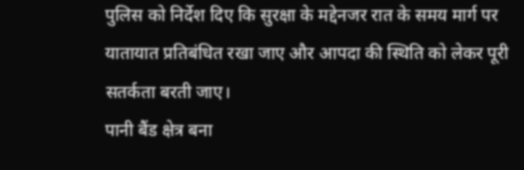पुलिस को निर्देश दिए कि सुरक्षा के मद्देनजर रात के समय मार्ग पर यातायात प्रतिबंधित रखा जाए और आपदा की स्थिति को लेकर पूरी सतर्कता बरती जाए।
पानी बैंड क्षेत्र बना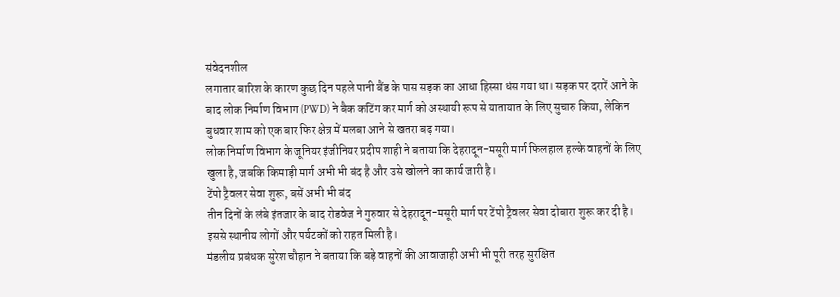संवेदनशील
लगातार बारिश के कारण कुछ दिन पहले पानी बैंड के पास सड़क का आधा हिस्सा धंस गया था। सड़क पर दरारें आने के बाद लोक निर्माण विभाग (PWD) ने बैक कटिंग कर मार्ग को अस्थायी रूप से यातायात के लिए सुचारु किया, लेकिन बुधवार शाम को एक बार फिर क्षेत्र में मलबा आने से खतरा बढ़ गया।
लोक निर्माण विभाग के जूनियर इंजीनियर प्रदीप शाही ने बताया कि देहरादून-मसूरी मार्ग फिलहाल हल्के वाहनों के लिए खुला है, जबकि किमाड़ी मार्ग अभी भी बंद है और उसे खोलने का कार्य जारी है।
टेंपो ट्रैवलर सेवा शुरू, बसें अभी भी बंद
तीन दिनों के लंबे इंतजार के बाद रोडवेज ने गुरुवार से देहरादून-मसूरी मार्ग पर टेंपो ट्रैवलर सेवा दोबारा शुरू कर दी है। इससे स्थानीय लोगों और पर्यटकों को राहत मिली है।
मंडलीय प्रबंधक सुरेश चौहान ने बताया कि बड़े वाहनों की आवाजाही अभी भी पूरी तरह सुरक्षित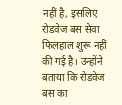नहीं है, इसलिए रोडवेज बस सेवा फिलहाल शुरू नहीं की गई है। उन्होंने बताया कि रोडवेज बस का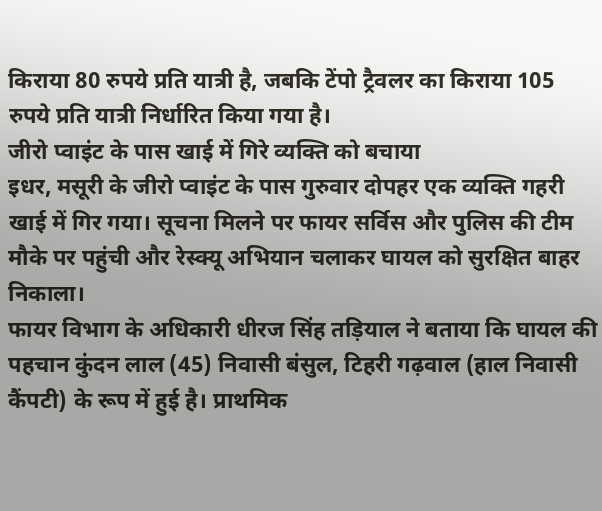किराया 80 रुपये प्रति यात्री है, जबकि टेंपो ट्रैवलर का किराया 105 रुपये प्रति यात्री निर्धारित किया गया है।
जीरो प्वाइंट के पास खाई में गिरे व्यक्ति को बचाया
इधर, मसूरी के जीरो प्वाइंट के पास गुरुवार दोपहर एक व्यक्ति गहरी खाई में गिर गया। सूचना मिलने पर फायर सर्विस और पुलिस की टीम मौके पर पहुंची और रेस्क्यू अभियान चलाकर घायल को सुरक्षित बाहर निकाला।
फायर विभाग के अधिकारी धीरज सिंह तड़ियाल ने बताया कि घायल की पहचान कुंदन लाल (45) निवासी बंसुल, टिहरी गढ़वाल (हाल निवासी कैंपटी) के रूप में हुई है। प्राथमिक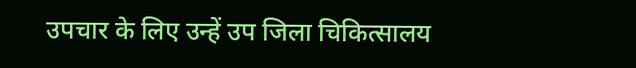उपचार के लिए उन्हें उप जिला चिकित्सालय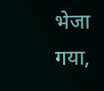भेजा गया,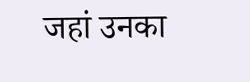जहां उनका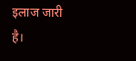इलाज जारी है।